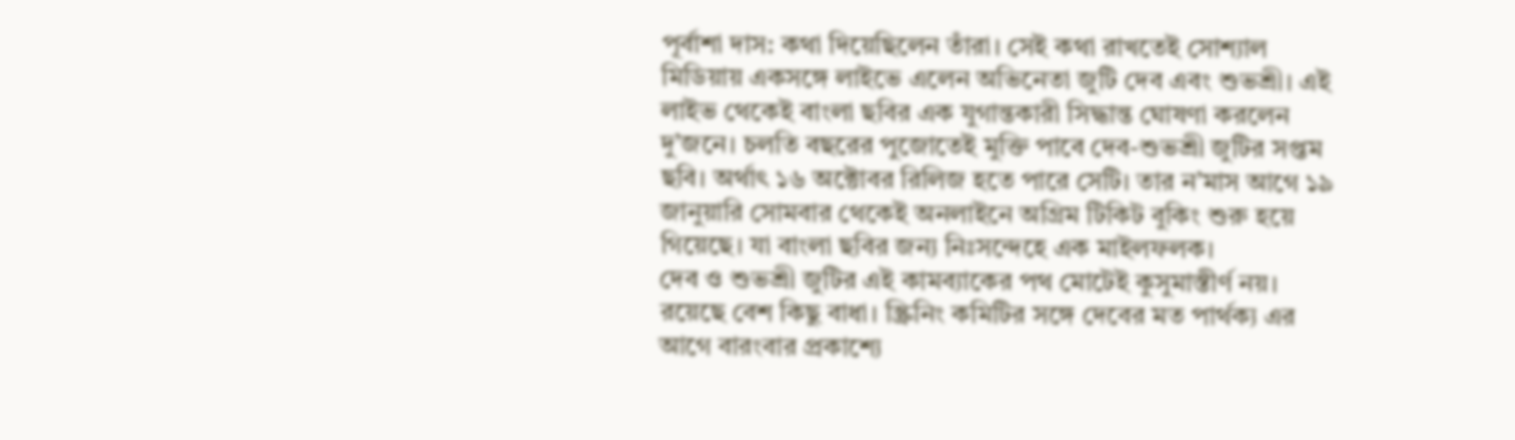পূর্বাশা দাস: কথা দিয়েছিলেন তাঁরা। সেই কথা রাখতেই সোশ্যাল মিডিয়ায় একসঙ্গে লাইভে এলেন অভিনেতা জুটি দেব এবং শুভশ্রী। এই লাইভ থেকেই বাংলা ছবির এক যুগান্তকারী সিদ্ধান্ত ঘোষণা করলেন দু’জনে। চলতি বছরের পুজোতেই মুক্তি পাবে দেব-শুভশ্রী জুটির সপ্তম ছবি। অর্থাৎ ১৬ অক্টোবর রিলিজ হতে পারে সেটি। তার ন’মাস আগে ১৯ জানুয়ারি সোমবার থেকেই অনলাইনে অগ্রিম টিকিট বুকিং শুরু হয়ে গিয়েছে। যা বাংলা ছবির জন্য নিঃসন্দেহে এক মাইলফলক।
দেব ও শুভশ্রী জুটির এই কামব্যাকের পথ মোটেই কুসুমাস্তীর্ণ নয়। রয়েছে বেশ কিছু বাধা। স্ক্রিনিং কমিটির সঙ্গে দেবের মত পার্থক্য এর আগে বারংবার প্রকাশ্যে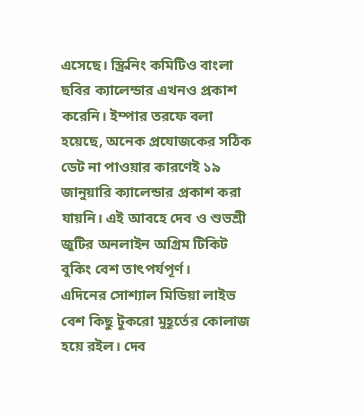এসেছে। স্ক্রিনিং কমিটিও বাংলা ছবির ক্যালেন্ডার এখনও প্রকাশ করেনি। ইম্পার তরফে বলা হয়েছে, অনেক প্রযোজকের সঠিক ডেট না পাওয়ার কারণেই ১৯ জানুয়ারি ক্যালেন্ডার প্রকাশ করা যায়নি। এই আবহে দেব ও শুভশ্রী জুটির অনলাইন অগ্রিম টিকিট বুকিং বেশ তাৎপর্যপূর্ণ।
এদিনের সোশ্যাল মিডিয়া লাইভ বেশ কিছু টুকরো মুহূর্তের কোলাজ হয়ে রইল। দেব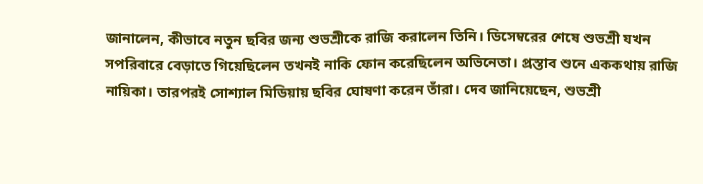জানালেন, কীভাবে নতুন ছবির জন্য শুভশ্রীকে রাজি করালেন তিনি। ডিসেম্বরের শেষে শুভশ্রী যখন সপরিবারে বেড়াতে গিয়েছিলেন তখনই নাকি ফোন করেছিলেন অভিনেতা। প্রস্তাব শুনে এককথায় রাজি নায়িকা। তারপরই সোশ্যাল মিডিয়ায় ছবির ঘোষণা করেন তাঁরা। দেব জানিয়েছেন, শুভশ্রী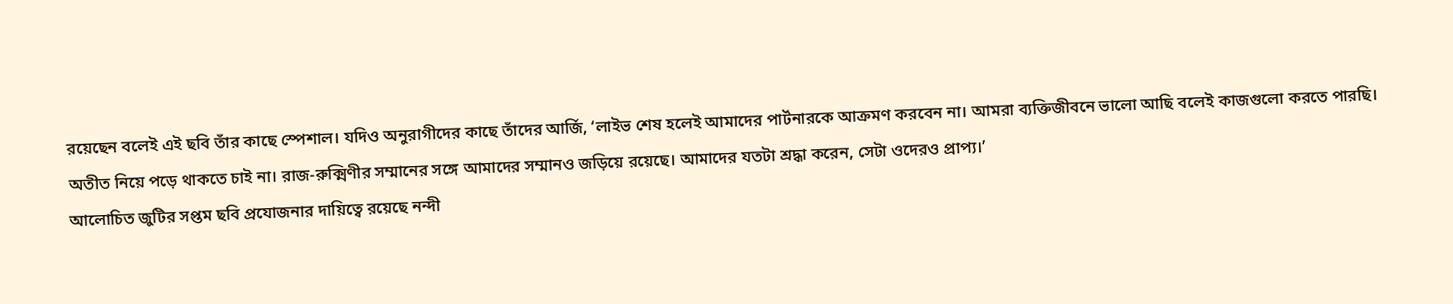রয়েছেন বলেই এই ছবি তাঁর কাছে স্পেশাল। যদিও অনুরাগীদের কাছে তাঁদের আর্জি, ‘লাইভ শেষ হলেই আমাদের পার্টনারকে আক্রমণ করবেন না। আমরা ব্যক্তিজীবনে ভালো আছি বলেই কাজগুলো করতে পারছি। অতীত নিয়ে পড়ে থাকতে চাই না। রাজ-রুক্মিণীর সম্মানের সঙ্গে আমাদের সম্মানও জড়িয়ে রয়েছে। আমাদের যতটা শ্রদ্ধা করেন, সেটা ওদেরও প্রাপ্য।’
আলোচিত জুটির সপ্তম ছবি প্রযোজনার দায়িত্বে রয়েছে নন্দী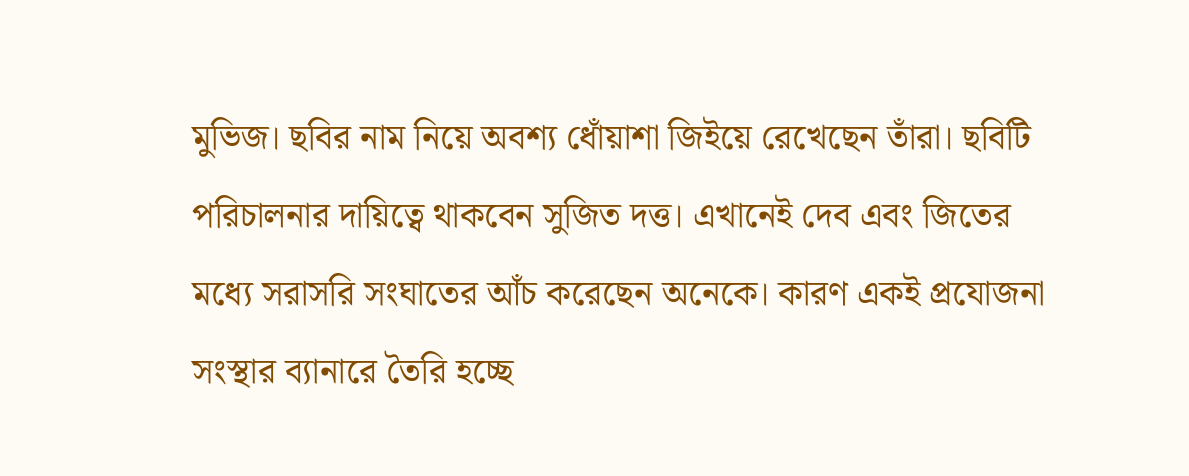মুভিজ। ছবির নাম নিয়ে অবশ্য ধোঁয়াশা জিইয়ে রেখেছেন তাঁরা। ছবিটি পরিচালনার দায়িত্বে থাকবেন সুজিত দত্ত। এখানেই দেব এবং জিতের মধ্যে সরাসরি সংঘাতের আঁচ করেছেন অনেকে। কারণ একই প্রযোজনা সংস্থার ব্যানারে তৈরি হচ্ছে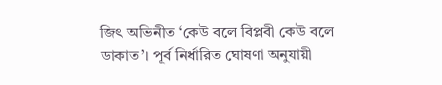জিৎ অভিনীত ‘কেউ বলে বিপ্লবী কেউ বলে ডাকাত’। পূর্ব নির্ধারিত ঘোষণা অনুযায়ী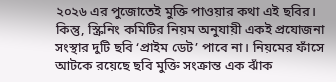২০২৬ এর পুজোতেই মুক্তি পাওয়ার কথা এই ছবির। কিন্তু, স্ক্রিনিং কমিটির নিয়ম অনুযায়ী একই প্রযোজনা সংস্থার দুটি ছবি ‘প্রাইম ডেট’ পাবে না। নিয়মের ফাঁসে আটকে রয়েছে ছবি মুক্তি সংক্রান্ত এক ঝাঁক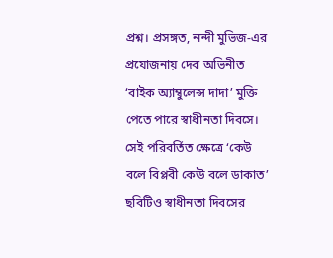প্রশ্ন। প্রসঙ্গত, নন্দী মুভিজ-এর প্রযোজনায় দেব অভিনীত ‘বাইক অ্যাম্বুলেন্স দাদা’ মুক্তি পেতে পারে স্বাধীনতা দিবসে। সেই পরিবর্তিত ক্ষেত্রে ‘কেউ বলে বিপ্লবী কেউ বলে ডাকাত’ ছবিটিও স্বাধীনতা দিবসের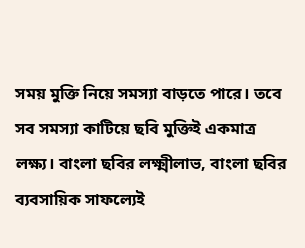সময় মুক্তি নিয়ে সমস্যা বাড়তে পারে। তবে সব সমস্যা কাটিয়ে ছবি মুক্তিই একমাত্র লক্ষ্য। বাংলা ছবির লক্ষ্মীলাভ, বাংলা ছবির ব্যবসায়িক সাফল্যেই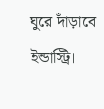ঘুরে দাঁড়াবে ইন্ডাস্ট্রি।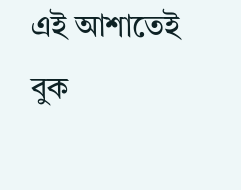এই আশাতেই বুক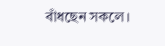বাঁধছেন সকলে।